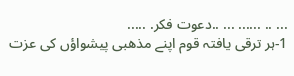... .. ...... ... ..دعوت فکر. .....
1-ہر ترقی یافتہ قوم اپنے مذھبی پیشواؤں کی عزت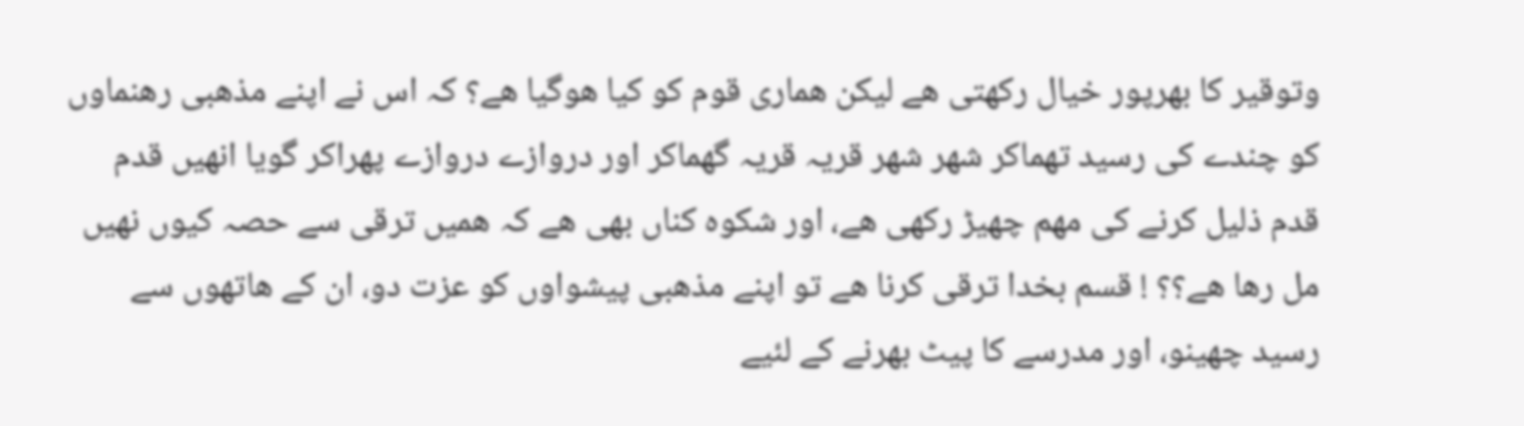وتوقیر کا بھرپور خیال رکھتی ھے لیکن ھماری قوم کو کیا ھوگیا ھے؟ کہ اس نے اپنے مذھبی رھنماوں کو چندے کی رسید تھماکر شھر شھر قریہ قریہ گھماکر اور دروازے دروازے پھراکر گویا انھیں قدم قدم ذلیل کرنے کی مھم چھیڑ رکھی ھے، اور شکوہ کناں بھی ھے کہ ھمیں ترقی سے حصہ کیوں نھیں مل رھا هے؟؟ ! قسم بخدا ترقی کرنا ھے تو اپنے مذھبی پیشواوں کو عزت دو، ان کے ھاتھوں سے رسید چھینو، اور مدرسے کا پیٹ بھرنے کے لئیے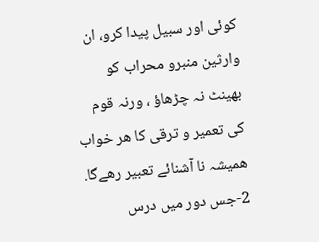کوئی اور سبیل پیدا کرو، ان وارثین منبرو محراب کو بھینٹ نہ چڑھاؤ ، ورنہ قوم کی تعمیر و ترقی کا ھر خواب ھمیشہ نا آشنائے تعبیر رھےگا.
2-جس دور میں درس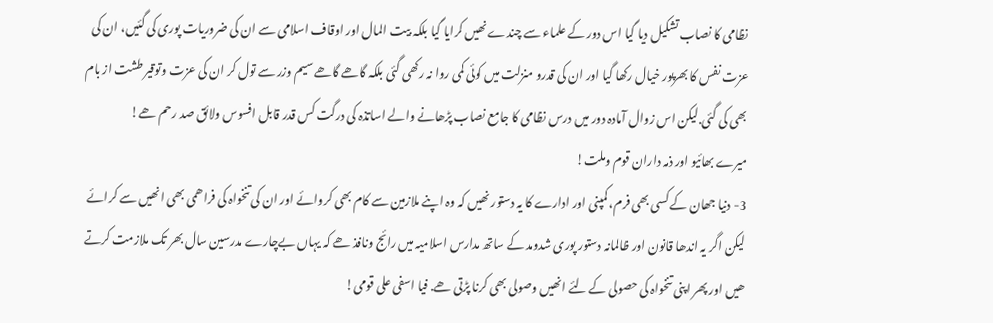نظامی کا نصاب تشکیل دیا گیا اس دور کے علماء سے چندے نھیں کرایا گیا بلکہ بیت المال اور اوقاف اسلامی سے ان کی ضروریات پوری کی گئیں، ان کی عزت نفس کا بھرپور خیال رکھا گیا اور ان کی قدرو منزلت میں کوئی کمی روا نہ رکھی گئی بلکہ گاھے گاھے سیم وزر سے تول کر ان کی عزت وتوقیر طشت از بام بھی کی گئی.لیکن اس زوال آمادہ دور میں درس نظامی کا جامع نصاب پڑھانے والے اساتذہ کی درگت کس قدر قابل افسوس ولائق صد رحم ھے!
میرے بھائیو اور ذمہ داران قوم وملت!
3- دنیا جھان کے کسی بھی فرم، کمپنی اور ادارے کا یہ دستور نھیں کہ وہ اپنے ملازمین سے کام بھی کروائے اور ان کی تنخواہ کی فراھمی بھی انھیں سے کرائے لیکن اگر یہ اندھا قانون اور ظالمانہ دستور پوری شدومد کے ساتھ مدارس اسلامیہ میں رائج ونافذ ھے کہ یہاں بےچارے مدرسین سال بھر تک ملازمت کرتے ھیں اور پھر اپنی تنخواہ کی حصولی کے لئے انھیں وصولی بھی کرنا پڑتی ھے. فیا اسفی علی قومی!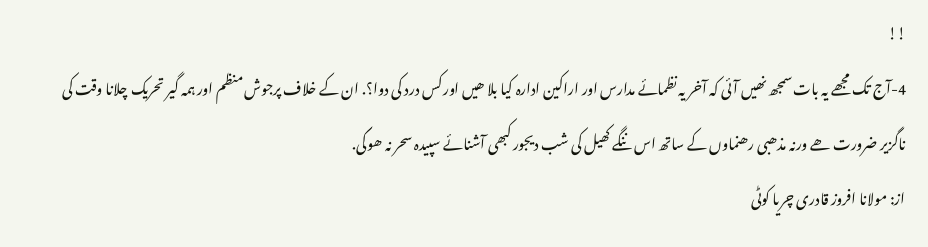!!
4-آج تک مجھے یہ بات سمجھ نھیں آئی کہ آخر یہ نظمائے مدارس اور اراکین ادارہ کیا بلا ھیں اور کس درد کی دوا؟. ان کے خلاف پرجوش منظم اور ہمہ گیر تحریک چلانا وقت کی ناگزیر ضرورت ھے ورنہ مذھبی رھنماوں کے ساتھ اس ننگے کھیل کی شب دیجور کبھی آشنائے سپیدہ سحر نہ ھوگی.
از: مولانا افروز قادری چریا کوٹی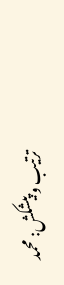ترتيب و پیشکش: محمد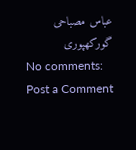عباس مصباحی گورکھپوری
No comments:
Post a Comment